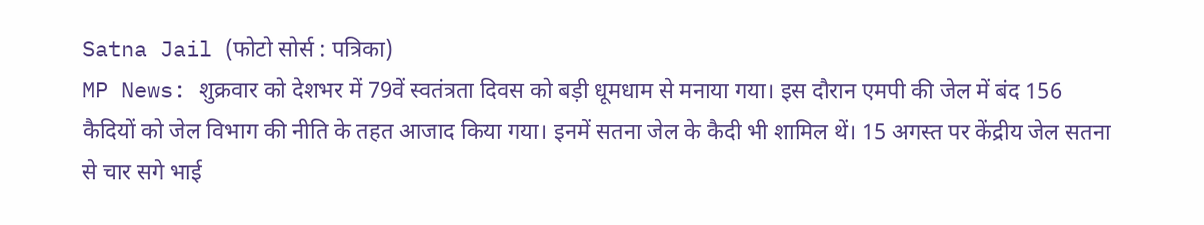Satna Jail (फोटो सोर्स : पत्रिका)
MP News: शुक्रवार को देशभर में 79वें स्वतंत्रता दिवस को बड़ी धूमधाम से मनाया गया। इस दौरान एमपी की जेल में बंद 156 कैदियों को जेल विभाग की नीति के तहत आजाद किया गया। इनमें सतना जेल के कैदी भी शामिल थें। 15 अगस्त पर केंद्रीय जेल सतना से चार सगे भाई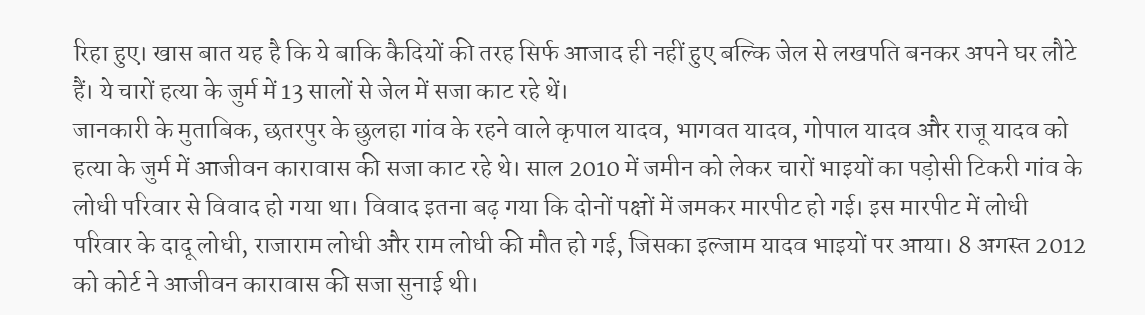रिहा हुए। खास बात यह है कि ये बाकि कैदियों की तरह सिर्फ आजाद ही नहीं हुए बल्कि जेल से लखपति बनकर अपने घर लौटे हैं। ये चारों हत्या के जुर्म में 13 सालों से जेल में सजा काट रहे थें।
जानकारी के मुताबिक, छतरपुर के छुलहा गांव के रहने वाले कृपाल यादव, भागवत यादव, गोपाल यादव और राजू यादव को हत्या के जुर्म में आजीवन कारावास की सजा काट रहे थे। साल 2010 में जमीन को लेकर चारों भाइयों का पड़ोसी टिकरी गांव के लोधी परिवार से विवाद हो गया था। विवाद इतना बढ़ गया कि दोनों पक्षों में जमकर मारपीट हो गई। इस मारपीट में लोधी परिवार के दादू लोधी, राजाराम लोधी और राम लोधी की मौत हो गई, जिसका इल्जाम यादव भाइयों पर आया। 8 अगस्त 2012 को कोर्ट ने आजीवन कारावास की सजा सुनाई थी।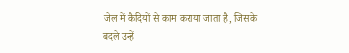जेल में कैदियों से काम कराया जाता है, जिसके बदले उन्हें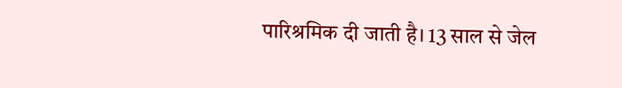पारिश्रमिक दी जाती है। 13 साल से जेल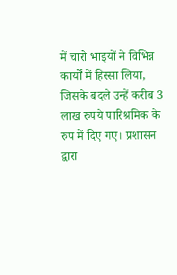में चारो भाइयों ने विभिन्न कार्यों में हिस्सा लिया, जिसके बदले उन्हें करीब 3 लाख रुपये पारिश्रमिक के रुप में दिए गए। प्रशासन द्वारा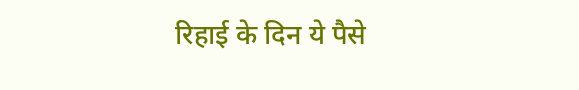रिहाई के दिन ये पैसे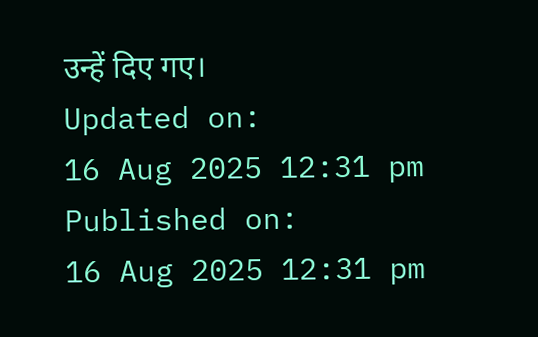उन्हें दिए गए।
Updated on:
16 Aug 2025 12:31 pm
Published on:
16 Aug 2025 12:31 pm